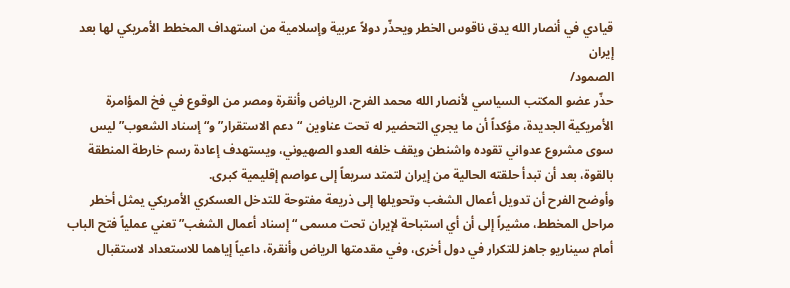قيادي في أنصار الله يدق ناقوس الخطر ويحذّر دولاً عربية وإسلامية من استهداف المخطط الأمريكي لها بعد إيران
الصمود/
حذّر عضو المكتب السياسي لأنصار الله محمد الفرح، الرياض وأنقرة ومصر من الوقوع في فخ المؤامرة الأمريكية الجديدة، مؤكداً أن ما يجري التحضير له تحت عناوين “دعم الاستقرار” و“إسناد الشعوب” ليس سوى مشروع عدواني تقوده واشنطن ويقف خلفه العدو الصهيوني، ويستهدف إعادة رسم خارطة المنطقة بالقوة، بعد أن تبدأ حلقته الحالية من إيران لتمتد سريعاً إلى عواصم إقليمية كبرى.
وأوضح الفرح أن تدويل أعمال الشغب وتحويلها إلى ذريعة مفتوحة للتدخل العسكري الأمريكي يمثل أخطر مراحل المخطط، مشيراً إلى أن أي استباحة لإيران تحت مسمى “إسناد أعمال الشغب” تعني عملياً فتح الباب أمام سيناريو جاهز للتكرار في دول أخرى، وفي مقدمتها الرياض وأنقرة، داعياً إياهما للاستعداد لاستقبال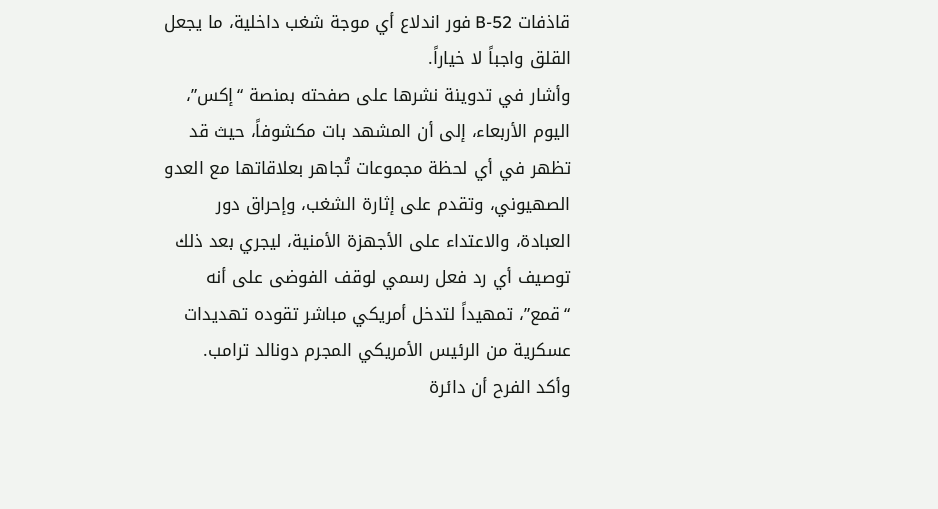قاذفات B-52 فور اندلاع أي موجة شغب داخلية، ما يجعل القلق واجباً لا خياراً.
وأشار في تدوينة نشرها على صفحته بمنصة “إكس”، اليوم الأربعاء، إلى أن المشهد بات مكشوفاً، حيث قد تظهر في أي لحظة مجموعات تُجاهر بعلاقاتها مع العدو الصهيوني، وتقدم على إثارة الشغب، وإحراق دور العبادة، والاعتداء على الأجهزة الأمنية، ليجري بعد ذلك توصيف أي رد فعل رسمي لوقف الفوضى على أنه “قمع”، تمهيداً لتدخل أمريكي مباشر تقوده تهديدات عسكرية من الرئيس الأمريكي المجرم دونالد ترامب.
وأكد الفرح أن دائرة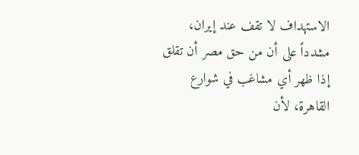الاستهداف لا تقف عند إيران، مشدداً على أن من حق مصر أن تقلق إذا ظهر أي مشاغب في شوارع القاهرة، لأن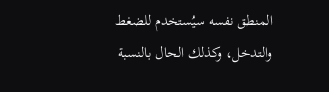المنطق نفسه سيُستخدم للضغط والتدخل، وكذلك الحال بالنسبة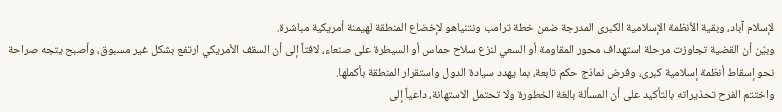لإسلام آباد، وبقية الأنظمة الإسلامية الكبرى المدرجة ضمن خطة ترامب ونتنياهو لإخضاع المنطقة لهيمنة أمريكية مباشرة.
وبيّن أن القضية تجاوزت مرحلة استهداف محور المقاومة أو السعي لنزع سلاح حماس أو السيطرة على صنعاء، لافتاً إلى أن السقف الأمريكي ارتفع بشكل غير مسبوق، وأصبح يتجه صراحة نحو إسقاط أنظمة إسلامية كبرى، وفرض نماذج حكم تابعة، بما يهدد سيادة الدول واستقرار المنطقة بأكملها.
واختتم الفرح تحذيراته بالتأكيد على أن المسألة بالغة الخطورة ولا تحتمل الاستهانة، داعياً إلى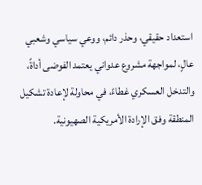استعداد حقيقي، وحذر دائم، ووعي سياسي وشعبي عالٍ، لمواجهة مشروع عدواني يعتمد الفوضى أداةً، والتدخل العسكري غطاءً، في محاولة لإعادة تشكيل المنطقة وفق الإرادة الأمريكية الصهيونية.